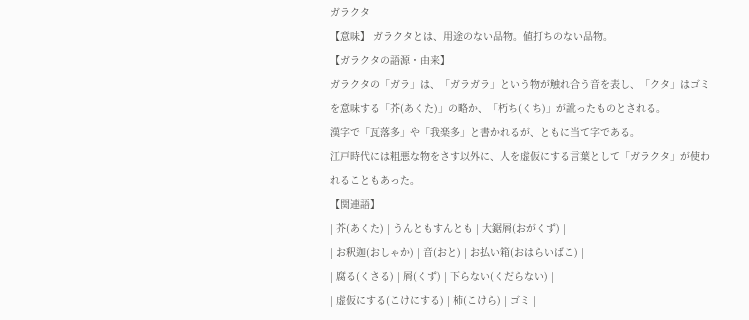ガラクタ
【意味】 ガラクタとは、用途のない品物。値打ちのない品物。
【ガラクタの語源・由来】
ガラクタの「ガラ」は、「ガラガラ」という物が触れ合う音を表し、「クタ」はゴミを意味する「芥(あくた)」の略か、「朽ち(くち)」が訛ったものとされる。
漢字で「瓦落多」や「我楽多」と書かれるが、ともに当て字である。
江戸時代には粗悪な物をさす以外に、人を虚仮にする言葉として「ガラクタ」が使われることもあった。
【関連語】
| 芥(あくた) | うんともすんとも | 大鋸屑(おがくず) |
| お釈迦(おしゃか) | 音(おと) | お払い箱(おはらいばこ) |
| 腐る(くさる) | 屑(くず) | 下らない(くだらない) |
| 虚仮にする(こけにする) | 杮(こけら) | ゴミ |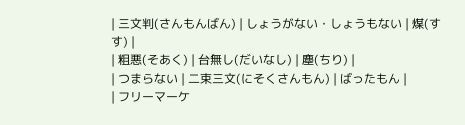| 三文判(さんもんばん) | しょうがない・しょうもない | 煤(すす) |
| 粗悪(そあく) | 台無し(だいなし) | 塵(ちり) |
| つまらない | 二束三文(にそくさんもん) | ばったもん |
| フリーマーケ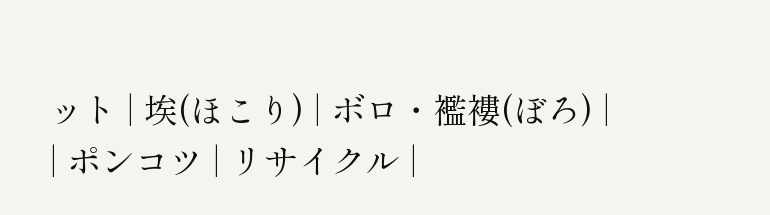ット | 埃(ほこり) | ボロ・襤褸(ぼろ) |
| ポンコツ | リサイクル |